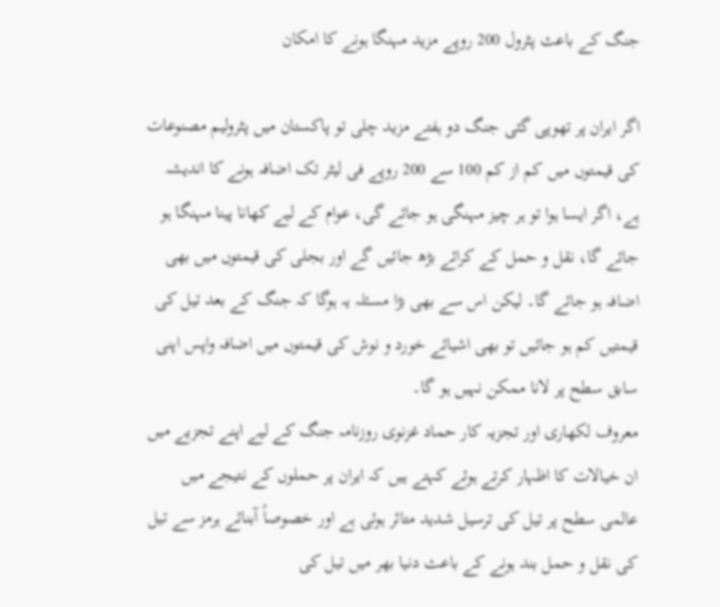جنگ کے باعث پٹرول 200 روپے مزید مہنگا ہونے کا امکان

اگر ایران پر تھوپی گئی جنگ دو ہفتے مزید چلی تو پاکستان میں پٹرولیم مصنوعات کی قیمتوں میں کم از کم 100 سے 200 روپے فی لیٹر تک اضافہ ہونے کا اندیشہ ہے، اگر ایسا ہوا تو ہر چیز مہنگی ہو جائے گی، عوام کے لیے کھانا پینا مہنگا ہو جائے گا، نقل و حمل کے کرائے بڑھ جائیں گے اور بجلی کی قیمتوں میں بھی اضافہ ہو جائے گا۔ لیکن اس سے بھی بڑا مسئلہ یہ ہوگا کہ جنگ کے بعد تیل کی قیمتیں کم ہو جائیں تو بھی اشیائے خورد و نوش کی قیمتوں میں اضافہ واپس اپنی سابق سطح پر لانا ممکن نہیں ہو گا۔
معروف لکھاری اور تجزیہ کار حماد غزنوی روزنامہ جنگ کے لیے اپنے تجزیے میں ان خیالات کا اظہار کرتے ہوئے کہتے ہیں کہ ایران پر حملوں کے نتیجے میں عالمی سطح پر تیل کی ترسیل شدید متاثر ہوئی ہے اور خصوصاً آبنائے ہرمز سے تیل کی نقل و حمل بند ہونے کے باعث دنیا بھر میں تیل کی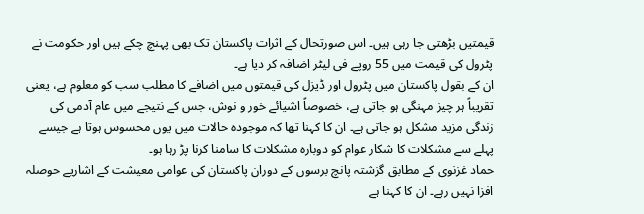قیمتیں بڑھتی جا رہی ہیں۔ اس صورتحال کے اثرات پاکستان تک بھی پہنچ چکے ہیں اور حکومت نے پٹرول کی قیمت میں 55 روپے فی لیٹر اضافہ کر دیا ہے۔
ان کے بقول پاکستان میں پٹرول اور ڈیزل کی قیمتوں میں اضافے کا مطلب سب کو معلوم ہے، یعنی تقریباً ہر چیز مہنگی ہو جاتی ہے، خصوصاً اشیائے خور و نوش، جس کے نتیجے میں عام آدمی کی زندگی مزید مشکل ہو جاتی ہے۔ ان کا کہنا تھا کہ موجودہ حالات میں یوں محسوس ہوتا ہے جیسے پہلے سے مشکلات کا شکار عوام کو دوبارہ مشکلات کا سامنا کرنا پڑ رہا ہو۔
حماد غزنوی کے مطابق گزشتہ پانچ برسوں کے دوران پاکستان کی عوامی معیشت کے اشاریے حوصلہ افزا نہیں رہے۔ ان کا کہنا ہے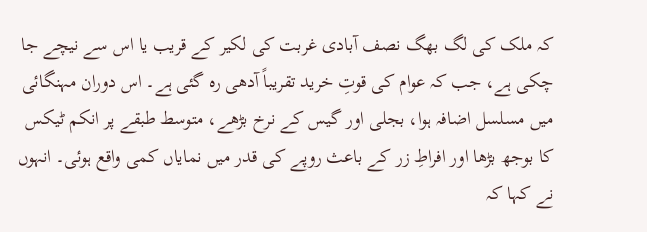کہ ملک کی لگ بھگ نصف آبادی غربت کی لکیر کے قریب یا اس سے نیچے جا چکی ہے، جب کہ عوام کی قوتِ خرید تقریباً آدھی رہ گئی ہے۔ اس دوران مہنگائی میں مسلسل اضافہ ہوا، بجلی اور گیس کے نرخ بڑھے، متوسط طبقے پر انکم ٹیکس کا بوجھ بڑھا اور افراطِ زر کے باعث روپے کی قدر میں نمایاں کمی واقع ہوئی۔ انہوں نے کہا کہ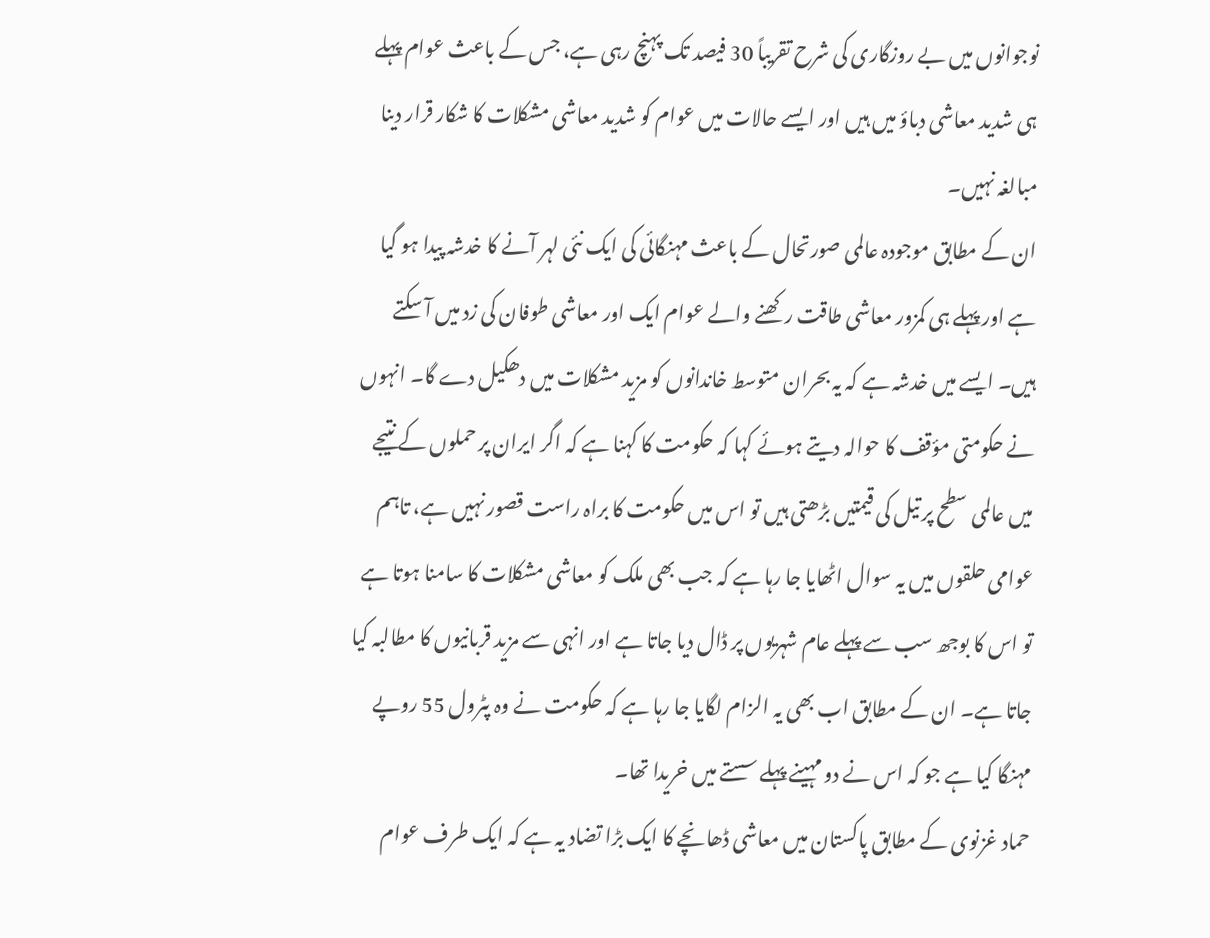نوجوانوں میں بے روزگاری کی شرح تقریباً 30 فیصد تک پہنچ رہی ہے، جس کے باعث عوام پہلے ہی شدید معاشی دباؤ میں ہیں اور ایسے حالات میں عوام کو شدید معاشی مشکلات کا شکار قرار دینا مبالغہ نہیں۔
ان کے مطابق موجودہ عالمی صورتحال کے باعث مہنگائی کی ایک نئی لہر آنے کا خدشہ پیدا ہو گیا ہے اور پہلے ہی کمزور معاشی طاقت رکھنے والے عوام ایک اور معاشی طوفان کی زد میں آ سکتے ہیں۔ ایسے میں خدشہ ہے کہ یہ بحران متوسط خاندانوں کو مزید مشکلات میں دھکیل دے گا۔ انہوں نے حکومتی مؤقف کا حوالہ دیتے ہوئے کہا کہ حکومت کا کہنا ہے کہ اگر ایران پر حملوں کے نتیجے میں عالمی سطح پر تیل کی قیمتیں بڑھتی ہیں تو اس میں حکومت کا براہ راست قصور نہیں ہے، تاہم عوامی حلقوں میں یہ سوال اٹھایا جا رہا ہے کہ جب بھی ملک کو معاشی مشکلات کا سامنا ہوتا ہے تو اس کا بوجھ سب سے پہلے عام شہریوں پر ڈال دیا جاتا ہے اور انہی سے مزید قربانیوں کا مطالبہ کیا جاتا ہے۔ ان کے مطابق اب بھی یہ الزام لگایا جا رہا ہے کہ حکومت نے وہ پٹرول 55 روپے مہنگا کیا ہے جو کہ اس نے دو مہینے پہلے سستے میں خریدا تھا۔
حماد غزنوی کے مطابق پاکستان میں معاشی ڈھانچے کا ایک بڑا تضاد یہ ہے کہ ایک طرف عوام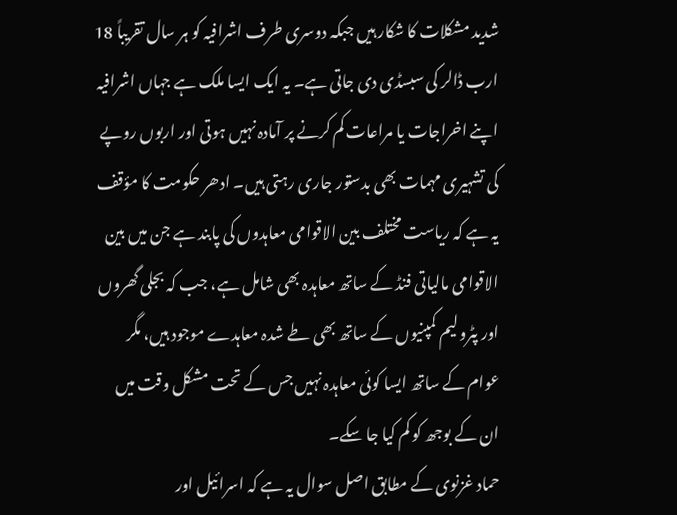شدید مشکلات کا شکار ہیں جبکہ دوسری طرف اشرافیہ کو ہر سال تقریباً 18 ارب ڈالر کی سبسڈی دی جاتی ہے۔ یہ ایک ایسا ملک ہے جہاں اشرافیہ اپنے اخراجات یا مراعات کم کرنے پر آمادہ نہیں ہوتی اور اربوں روپے کی تشہیری مہمات بھی بدستور جاری رہتی ہیں۔ ادھر حکومت کا مؤقف یہ ہے کہ ریاست مختلف بین الاقوامی معاہدوں کی پابند ہے جن میں بین الاقوامی مالیاتی فنڈ کے ساتھ معاہدہ بھی شامل ہے، جب کہ بجلی گھروں اور پٹرولیم کمپنیوں کے ساتھ بھی طے شدہ معاہدے موجود ہیں، مگر عوام کے ساتھ ایسا کوئی معاہدہ نہیں جس کے تحت مشکل وقت میں ان کے بوجھ کو کم کیا جا سکے۔
حماد غزنوی کے مطابق اصل سوال یہ ہے کہ اسرائیل اور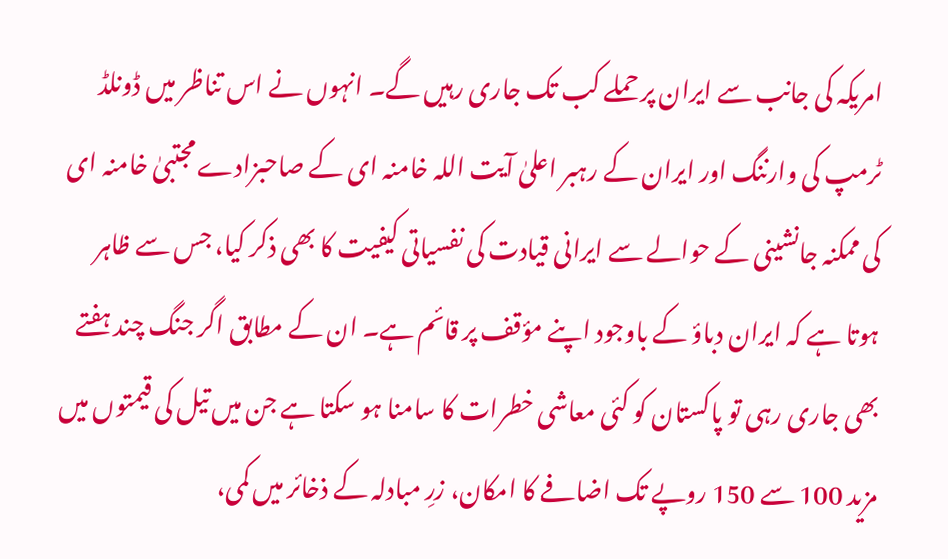امریکہ کی جانب سے ایران پر حملے کب تک جاری رہیں گے۔ انہوں نے اس تناظر میں ڈونلڈ ٹرمپ کی وارننگ اور ایران کے رہبر اعلیٰ آیت اللہ خامنہ ای کے صاحبزادے مجتبیٰ خامنہ ای کی ممکنہ جانشینی کے حوالے سے ایرانی قیادت کی نفسیاتی کیفیت کا بھی ذکر کیا، جس سے ظاہر ہوتا ہے کہ ایران دباؤ کے باوجود اپنے مؤقف پر قائم ہے۔ ان کے مطابق اگر جنگ چند ہفتے بھی جاری رہی تو پاکستان کو کئی معاشی خطرات کا سامنا ہو سکتا ہے جن میں تیل کی قیمتوں میں مزید 100 سے 150 روپے تک اضافے کا امکان، زرِ مبادلہ کے ذخائر میں کمی،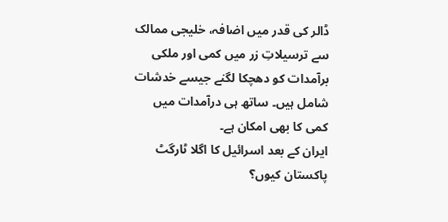ڈالر کی قدر میں اضافہ، خلیجی ممالک سے ترسیلاتِ زر میں کمی اور ملکی برآمدات کو دھچکا لگنے جیسے خدشات شامل ہیں۔ ساتھ ہی درآمدات میں کمی کا بھی امکان ہے۔
ایران کے بعد اسرائیل کا اگلا ٹارگٹ پاکستان کیوں؟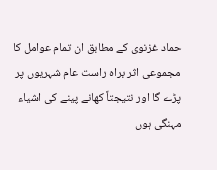حماد غزنوی کے مطابق ان تمام عوامل کا مجموعی اثر براہ راست عام شہریوں پر پڑے گا اور نتیجتاً کھانے پینے کی اشیاء مہنگی ہوں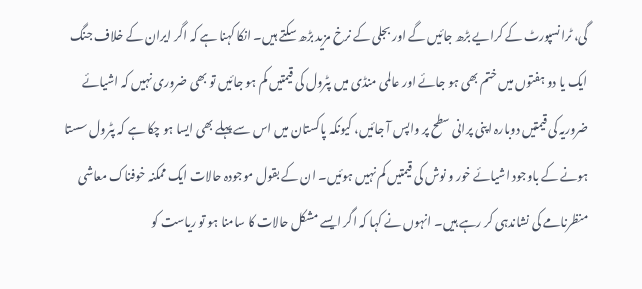گی، ٹرانسپورٹ کے کرایے بڑھ جائیں گے اور بجلی کے نرخ مزید بڑھ سکتے ہیں۔ انکا کہنا ہے کہ اگر ایران کے خلاف جنگ ایک یا دو ہفتوں میں ختم بھی ہو جائے اور عالمی منڈی میں پٹرول کی قیمتیں کم ہو جائیں تو بھی ضروری نہیں کہ اشیائے ضروریہ کی قیمتیں دوبارہ اپنی پرانی سطح پر واپس آ جائیں، کیونکہ پاکستان میں اس سے پہلے بھی ایسا ہو چکا ہے کہ پٹرول سستا ہونے کے باوجود اشیائے خور و نوش کی قیمتیں کم نہیں ہوئیں۔ ان کے بقول موجودہ حالات ایک ممکنہ خوفناک معاشی منظرنامے کی نشاندہی کر رہے ہیں۔ انہوں نے کہا کہ اگر ایسے مشکل حالات کا سامنا ہو تو ریاست کو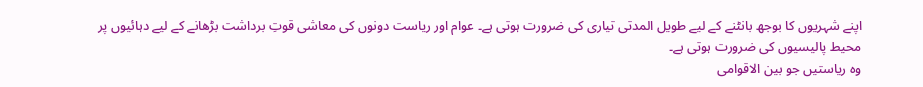اپنے شہریوں کا بوجھ بانٹنے کے لیے طویل المدتی تیاری کی ضرورت ہوتی ہے۔ عوام اور ریاست دونوں کی معاشی قوتِ برداشت بڑھانے کے لیے دہائیوں پر محیط پالیسیوں کی ضرورت ہوتی ہے۔
وہ ریاستیں جو بین الاقوامی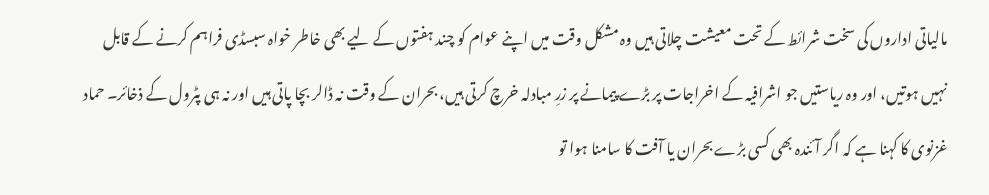مالیاتی اداروں کی سخت شرائط کے تحت معیشت چلاتی ہیں وہ مشکل وقت میں اپنے عوام کو چند ہفتوں کے لیے بھی خاطر خواہ سبسڈی فراہم کرنے کے قابل نہیں ہوتیں، اور وہ ریاستیں جو اشرافیہ کے اخراجات پر بڑے پیمانے پر زرِ مبادلہ خرچ کرتی ہیں، بحران کے وقت نہ ڈالر بچا پاتی ہیں اور نہ ہی پٹرول کے ذخائر۔ حماد غزنوی کا کہنا ہے کہ اگر آئندہ بھی کسی بڑے بحران یا آفت کا سامنا ہوا تو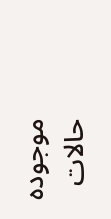موجودہ حالات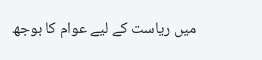میں ریاست کے لیے عوام کا بوجھ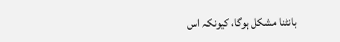بانٹنا مشکل ہوگا، کیونکہ اس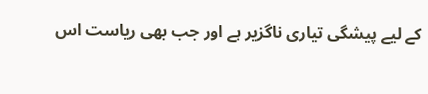کے لیے پیشگی تیاری ناگزیر ہے اور جب بھی ریاست اس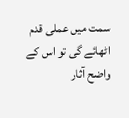سمت میں عملی قدم اٹھائے گی تو اس کے واضح آثار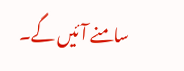سامنے آئیں گے۔